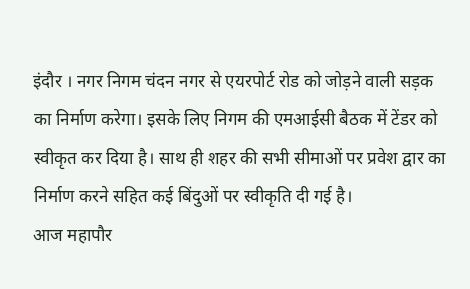इंदौर । नगर निगम चंदन नगर से एयरपोर्ट रोड को जोड़ने वाली सड़क का निर्माण करेगा। इसके लिए निगम की एमआईसी बैठक में टेंडर को स्वीकृत कर दिया है। साथ ही शहर की सभी सीमाओं पर प्रवेश द्वार का निर्माण करने सहित कई बिंदुओं पर स्वीकृति दी गई है।
आज महापौर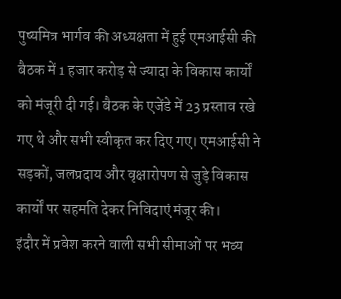पुष्यमित्र भार्गव की अध्यक्षता में हुई एमआईसी की बैठक में 1 हजार करोड़ से ज्यादा के विकास कार्यों को मंजूरी दी गई। बैठक के एजेंडे में 23 प्रस्ताव रखे गए थे और सभी स्वीकृत कर दिए गए। एमआईसी ने सड़कों, जलप्रदाय और वृक्षारोपण से जुड़े विकास कार्यों पर सहमति देकर निविदाएं मंजूर की।
इंदौर में प्रवेश करने वाली सभी सीमाओं पर भव्य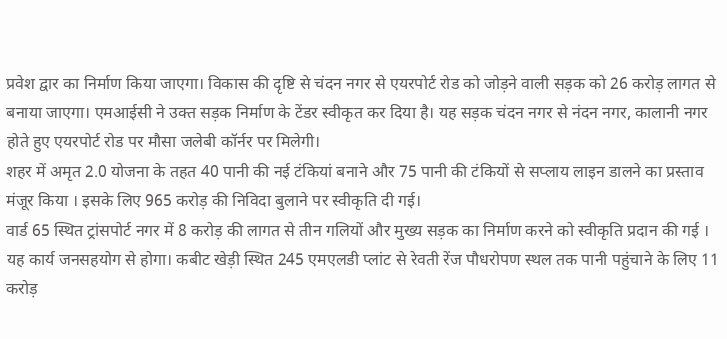प्रवेश द्वार का निर्माण किया जाएगा। विकास की दृष्टि से चंदन नगर से एयरपोर्ट रोड को जोड़ने वाली सड़क को 26 करोड़ लागत से बनाया जाएगा। एमआईसी ने उक्त सड़क निर्माण के टेंडर स्वीकृत कर दिया है। यह सड़क चंदन नगर से नंदन नगर, कालानी नगर होते हुए एयरपोर्ट रोड पर मौसा जलेबी कॉर्नर पर मिलेगी।
शहर में अमृत 2.0 योजना के तहत 40 पानी की नई टंकियां बनाने और 75 पानी की टंकियों से सप्लाय लाइन डालने का प्रस्ताव मंजूर किया । इसके लिए 965 करोड़ की निविदा बुलाने पर स्वीकृति दी गई।
वार्ड 65 स्थित ट्रांसपोर्ट नगर में 8 करोड़ की लागत से तीन गलियों और मुख्य सड़क का निर्माण करने को स्वीकृति प्रदान की गई । यह कार्य जनसहयोग से होगा। कबीट खेड़ी स्थित 245 एमएलडी प्लांट से रेवती रेंज पौधरोपण स्थल तक पानी पहुंचाने के लिए 11 करोड़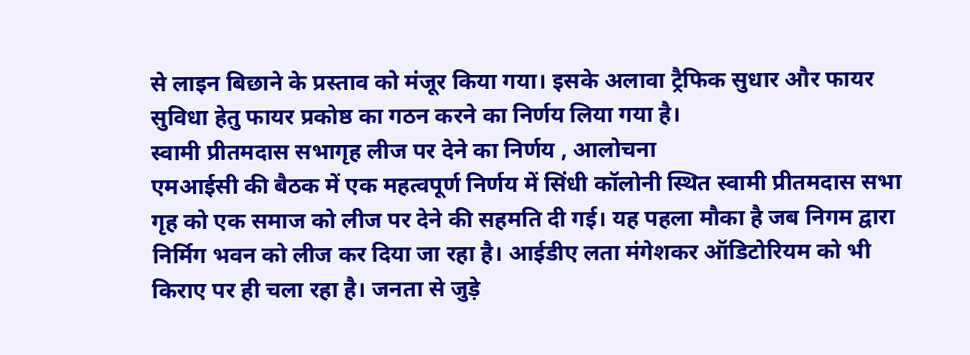से लाइन बिछाने के प्रस्ताव को मंजूर किया गया। इसके अलावा ट्रैफिक सुधार और फायर सुविधा हेतु फायर प्रकोष्ठ का गठन करने का निर्णय लिया गया है।
स्वामी प्रीतमदास सभागृह लीज पर देने का निर्णय , आलोचना
एमआईसी की बैठक में एक महत्वपूर्ण निर्णय में सिंधी कॉलोनी स्थित स्वामी प्रीतमदास सभा गृह को एक समाज को लीज पर देने की सहमति दी गई। यह पहला मौका है जब निगम द्वारा निर्मिग भवन को लीज कर दिया जा रहा है। आईडीए लता मंगेशकर ऑडिटोरियम को भी किराए पर ही चला रहा है। जनता से जुड़े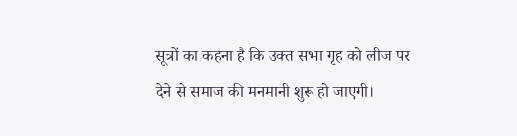सूत्रों का कहना है कि उक्त सभा गृह को लीज पर देने से समाज की मनमानी शुरू हो जाएगी।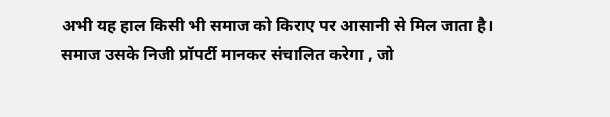अभी यह हाल किसी भी समाज को किराए पर आसानी से मिल जाता है। समाज उसके निजी प्रॉपर्टी मानकर संचालित करेगा , जो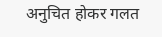अनुचित होकर गलत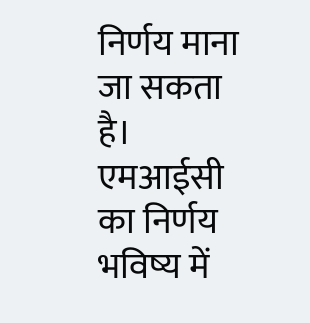निर्णय माना जा सकता है। एमआईसी का निर्णय भविष्य में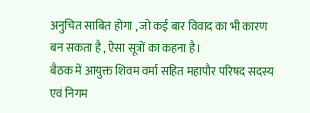अनुचित साबित होगा , जो कई बार विवाद का भी कारण बन सकता है , ऐसा सूत्रों का कहना है।
बैठक में आयुक्त शिवम वर्मा सहित महापौर परिषद सदस्य एवं निगम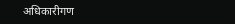अधिकारीगण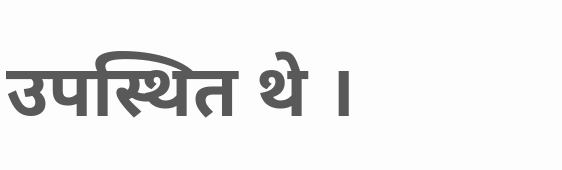उपस्थित थे ।